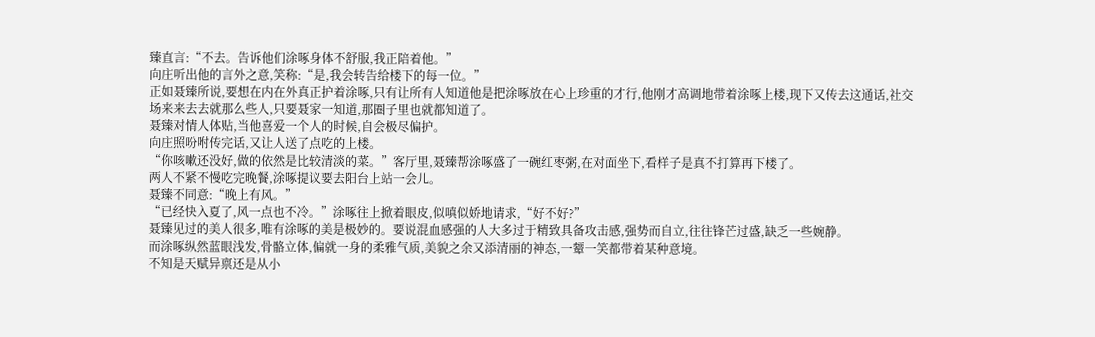臻直言:“不去。告诉他们涂啄身体不舒服,我正陪着他。”
向庄听出他的言外之意,笑称:“是,我会转告给楼下的每一位。”
正如聂臻所说,要想在内在外真正护着涂啄,只有让所有人知道他是把涂啄放在心上珍重的才行,他刚才高调地带着涂啄上楼,现下又传去这通话,社交场来来去去就那么些人,只要聂家一知道,那圈子里也就都知道了。
聂臻对情人体贴,当他喜爱一个人的时候,自会极尽偏护。
向庄照吩咐传完话,又让人送了点吃的上楼。
“你咳嗽还没好,做的依然是比较清淡的菜。”客厅里,聂臻帮涂啄盛了一碗红枣粥,在对面坐下,看样子是真不打算再下楼了。
两人不紧不慢吃完晚餐,涂啄提议要去阳台上站一会儿。
聂臻不同意:“晚上有风。”
“已经快入夏了,风一点也不冷。”涂啄往上掀着眼皮,似嗔似娇地请求,“好不好?”
聂臻见过的美人很多,唯有涂啄的美是极妙的。要说混血感强的人大多过于精致具备攻击感,强势而自立,往往锋芒过盛,缺乏一些婉静。
而涂啄纵然蓝眼浅发,骨骼立体,偏就一身的柔雅气质,美貌之余又添清丽的神态,一颦一笑都带着某种意境。
不知是天赋异禀还是从小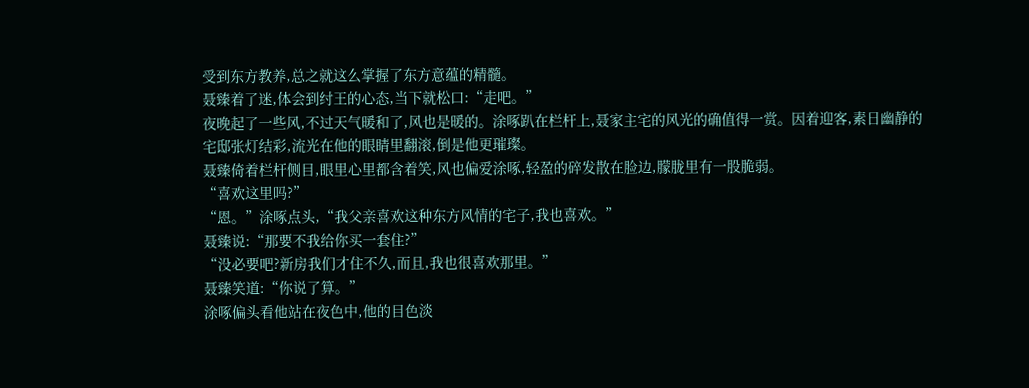受到东方教养,总之就这么掌握了东方意蕴的精髓。
聂臻着了迷,体会到纣王的心态,当下就松口:“走吧。”
夜晚起了一些风,不过天气暖和了,风也是暖的。涂啄趴在栏杆上,聂家主宅的风光的确值得一赏。因着迎客,素日幽静的宅邸张灯结彩,流光在他的眼睛里翻滚,倒是他更璀璨。
聂臻倚着栏杆侧目,眼里心里都含着笑,风也偏爱涂啄,轻盈的碎发散在脸边,朦胧里有一股脆弱。
“喜欢这里吗?”
“恩。”涂啄点头,“我父亲喜欢这种东方风情的宅子,我也喜欢。”
聂臻说:“那要不我给你买一套住?”
“没必要吧?新房我们才住不久,而且,我也很喜欢那里。”
聂臻笑道:“你说了算。”
涂啄偏头看他站在夜色中,他的目色淡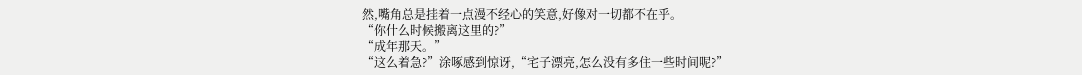然,嘴角总是挂着一点漫不经心的笑意,好像对一切都不在乎。
“你什么时候搬离这里的?”
“成年那天。”
“这么着急?”涂啄感到惊讶,“宅子漂亮,怎么没有多住一些时间呢?”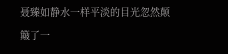聂臻如静水一样平淡的目光忽然颠簸了一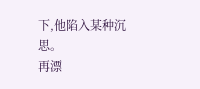下,他陷入某种沉思。
再漂